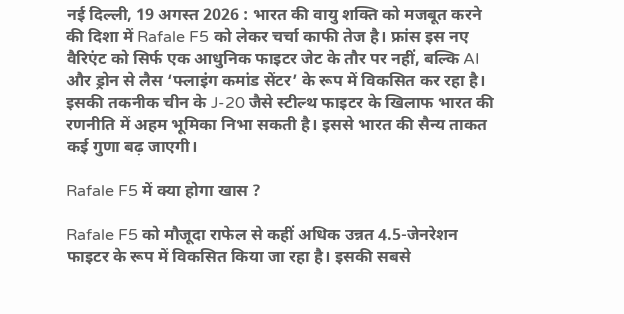नई दिल्ली, 19 अगस्त 2026 : भारत की वायु शक्ति को मजबूत करने की दिशा में Rafale F5 को लेकर चर्चा काफी तेज है। फ्रांस इस नए वैरिएंट को सिर्फ एक आधुनिक फाइटर जेट के तौर पर नहीं, बल्कि AI और ड्रोन से लैस ‘फ्लाइंग कमांड सेंटर’ के रूप में विकसित कर रहा है। इसकी तकनीक चीन के J-20 जैसे स्टील्थ फाइटर के खिलाफ भारत की रणनीति में अहम भूमिका निभा सकती है। इससे भारत की सैन्य ताकत कई गुणा बढ़ जाएगी।

Rafale F5 में क्या होगा खास ?

Rafale F5 को मौजूदा राफेल से कहीं अधिक उन्नत 4.5-जेनरेशन फाइटर के रूप में विकसित किया जा रहा है। इसकी सबसे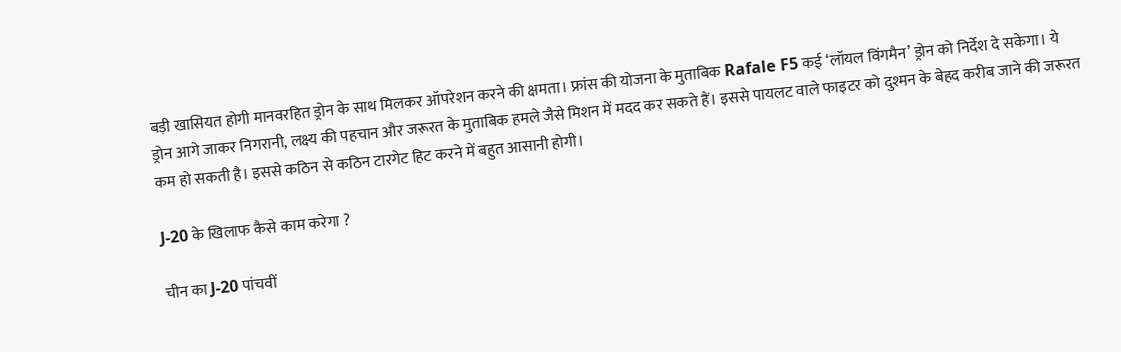बड़ी खासियत होगी मानवरहित ड्रोन के साथ मिलकर ऑपरेशन करने की क्षमता। फ्रांस की योजना के मुताबिक Rafale F5 कई ‘लॉयल विंगमैन’ ड्रोन को निर्देश दे सकेगा। ये ड्रोन आगे जाकर निगरानी, लक्ष्य की पहचान और जरूरत के मुताबिक हमले जैसे मिशन में मदद कर सकते हैं। इससे पायलट वाले फाइटर को दुश्मन के बेहद करीब जाने की जरूरत कम हो सकती है। इससे कठिन से कठिन टारगेट हिट करने में बहुत आसानी होगी।

J-20 के खिलाफ कैसे काम करेगा ?

चीन का J-20 पांचवीं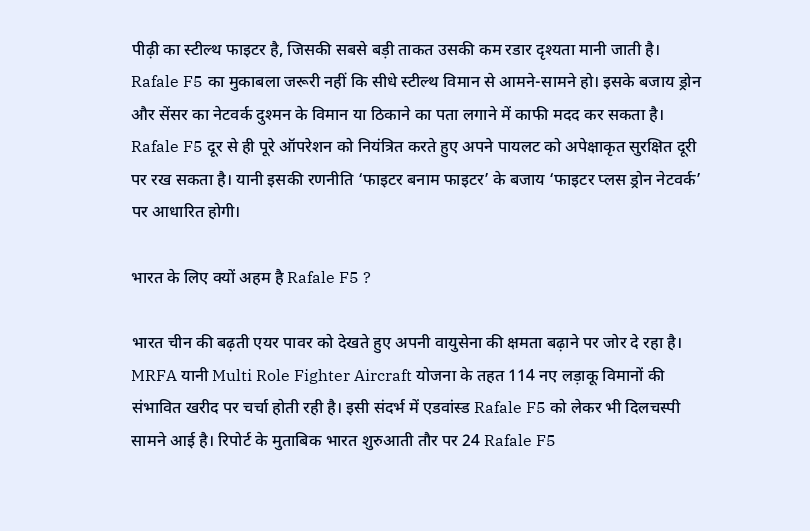पीढ़ी का स्टील्थ फाइटर है, जिसकी सबसे बड़ी ताकत उसकी कम रडार दृश्यता मानी जाती है। Rafale F5 का मुकाबला जरूरी नहीं कि सीधे स्टील्थ विमान से आमने-सामने हो। इसके बजाय ड्रोन और सेंसर का नेटवर्क दुश्मन के विमान या ठिकाने का पता लगाने में काफी मदद कर सकता है। Rafale F5 दूर से ही पूरे ऑपरेशन को नियंत्रित करते हुए अपने पायलट को अपेक्षाकृत सुरक्षित दूरी पर रख सकता है। यानी इसकी रणनीति ‘फाइटर बनाम फाइटर’ के बजाय ‘फाइटर प्लस ड्रोन नेटवर्क’ पर आधारित होगी।

भारत के लिए क्यों अहम है Rafale F5 ?

भारत चीन की बढ़ती एयर पावर को देखते हुए अपनी वायुसेना की क्षमता बढ़ाने पर जोर दे रहा है। MRFA यानी Multi Role Fighter Aircraft योजना के तहत 114 नए लड़ाकू विमानों की संभावित खरीद पर चर्चा होती रही है। इसी संदर्भ में एडवांस्ड Rafale F5 को लेकर भी दिलचस्पी सामने आई है। रिपोर्ट के मुताबिक भारत शुरुआती तौर पर 24 Rafale F5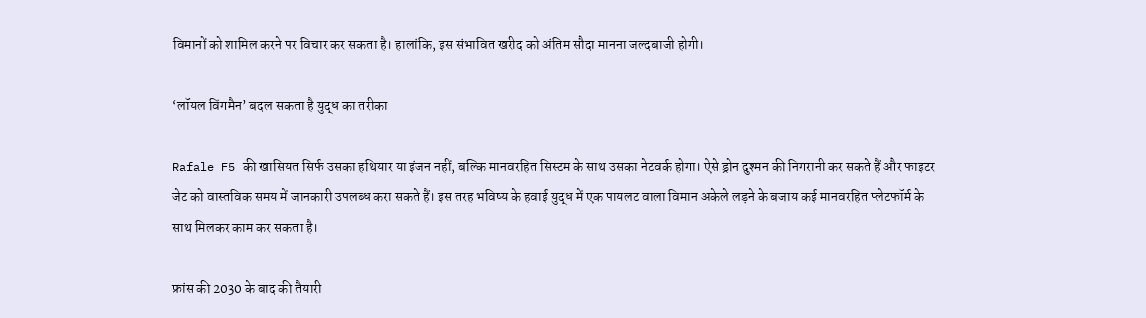विमानों को शामिल करने पर विचार कर सकता है। हालांकि, इस संभावित खरीद को अंतिम सौदा मानना जल्दबाजी होगी।

‘लॉयल विंगमैन’ बदल सकता है युद्ध का तरीका

Rafale F5 की खासियत सिर्फ उसका हथियार या इंजन नहीं, बल्कि मानवरहित सिस्टम के साथ उसका नेटवर्क होगा। ऐसे ड्रोन दुश्मन की निगरानी कर सकते हैं और फाइटर जेट को वास्तविक समय में जानकारी उपलब्ध करा सकते हैं। इस तरह भविष्य के हवाई युद्ध में एक पायलट वाला विमान अकेले लड़ने के बजाय कई मानवरहित प्लेटफॉर्म के साथ मिलकर काम कर सकता है।

फ्रांस की 2030 के बाद की तैयारी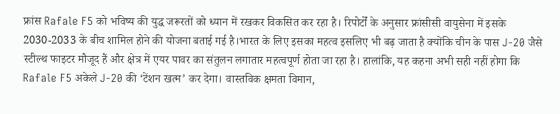फ्रांस Rafale F5 को भविष्य की युद्ध जरूरतों को ध्यान में रखकर विकसित कर रहा है। रिपोर्टों के अनुसार फ्रांसीसी वायुसेना में इसके 2030-2033 के बीच शामिल होने की योजना बताई गई है।भारत के लिए इसका महत्व इसलिए भी बढ़ जाता है क्योंकि चीन के पास J-20 जैसे स्टील्थ फाइटर मौजूद हैं और क्षेत्र में एयर पावर का संतुलन लगातार महत्वपूर्ण होता जा रहा है। हालांकि, यह कहना अभी सही नहीं होगा कि Rafale F5 अकेले J-20 की ‘टेंशन खत्म’ कर देगा। वास्तविक क्षमता विमान,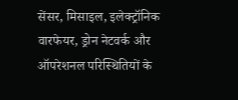सेंसर, मिसाइल, इलेक्ट्रॉनिक वारफेयर, ड्रोन नेटवर्क और ऑपरेशनल परिस्थितियों के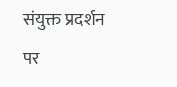संयुक्त प्रदर्शन पर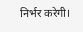निर्भर करेगी।